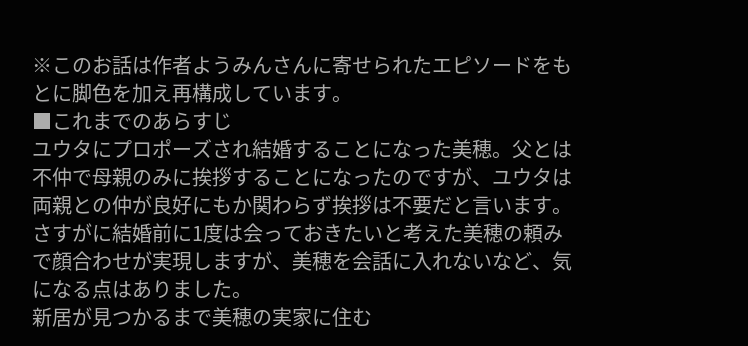※このお話は作者ようみんさんに寄せられたエピソードをもとに脚色を加え再構成しています。
■これまでのあらすじ
ユウタにプロポーズされ結婚することになった美穂。父とは不仲で母親のみに挨拶することになったのですが、ユウタは両親との仲が良好にもか関わらず挨拶は不要だと言います。さすがに結婚前に1度は会っておきたいと考えた美穂の頼みで顔合わせが実現しますが、美穂を会話に入れないなど、気になる点はありました。
新居が見つかるまで美穂の実家に住む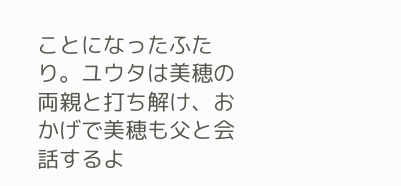ことになったふたり。ユウタは美穂の両親と打ち解け、おかげで美穂も父と会話するよ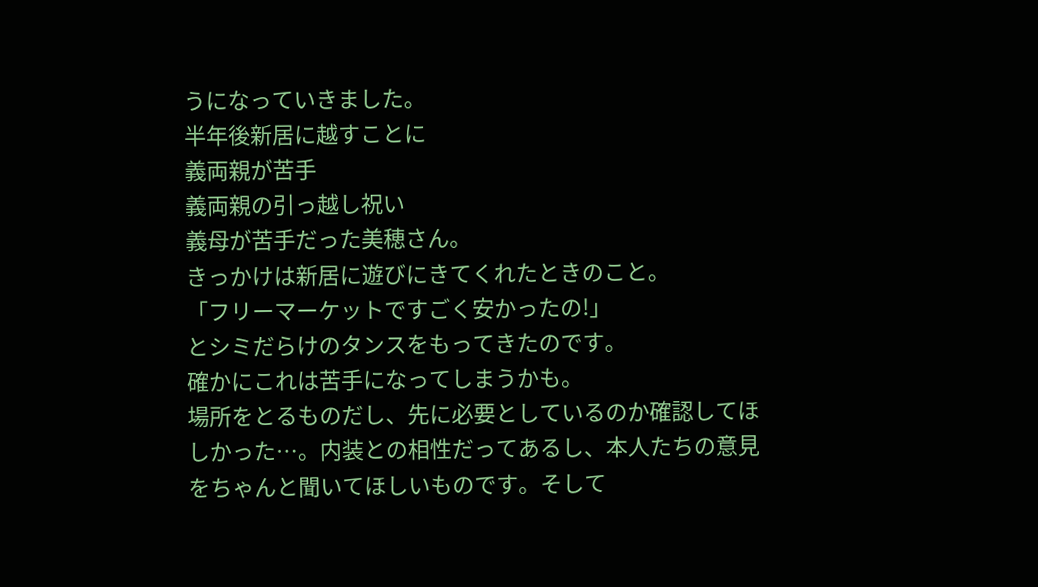うになっていきました。
半年後新居に越すことに
義両親が苦手
義両親の引っ越し祝い
義母が苦手だった美穂さん。
きっかけは新居に遊びにきてくれたときのこと。
「フリーマーケットですごく安かったの!」
とシミだらけのタンスをもってきたのです。
確かにこれは苦手になってしまうかも。
場所をとるものだし、先に必要としているのか確認してほしかった…。内装との相性だってあるし、本人たちの意見をちゃんと聞いてほしいものです。そして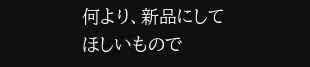何より、新品にしてほしいもので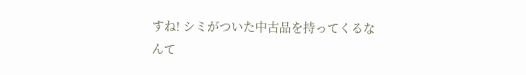すね! シミがついた中古品を持ってくるなんて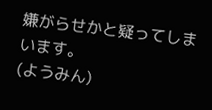嫌がらせかと疑ってしまいます。
(ようみん)